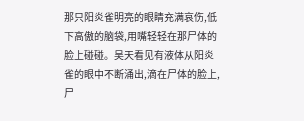那只阳炎雀明亮的眼睛充满哀伤,低下高傲的脑袋,用嘴轻轻在那尸体的脸上碰碰。吴天看见有液体从阳炎雀的眼中不断涌出,滴在尸体的脸上,尸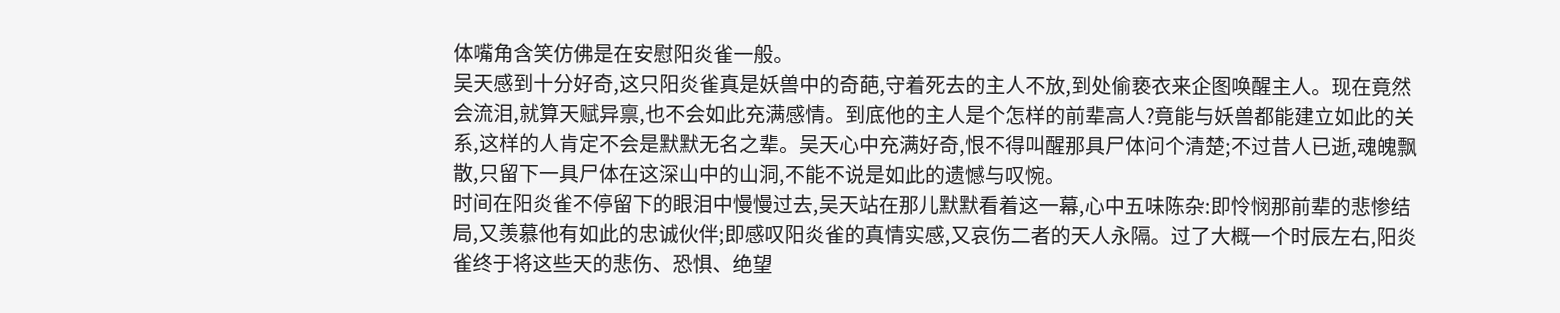体嘴角含笑仿佛是在安慰阳炎雀一般。
吴天感到十分好奇,这只阳炎雀真是妖兽中的奇葩,守着死去的主人不放,到处偷亵衣来企图唤醒主人。现在竟然会流泪,就算天赋异禀,也不会如此充满感情。到底他的主人是个怎样的前辈高人?竟能与妖兽都能建立如此的关系,这样的人肯定不会是默默无名之辈。吴天心中充满好奇,恨不得叫醒那具尸体问个清楚;不过昔人已逝,魂魄飘散,只留下一具尸体在这深山中的山洞,不能不说是如此的遗憾与叹惋。
时间在阳炎雀不停留下的眼泪中慢慢过去,吴天站在那儿默默看着这一幕,心中五味陈杂:即怜悯那前辈的悲惨结局,又羡慕他有如此的忠诚伙伴;即感叹阳炎雀的真情实感,又哀伤二者的天人永隔。过了大概一个时辰左右,阳炎雀终于将这些天的悲伤、恐惧、绝望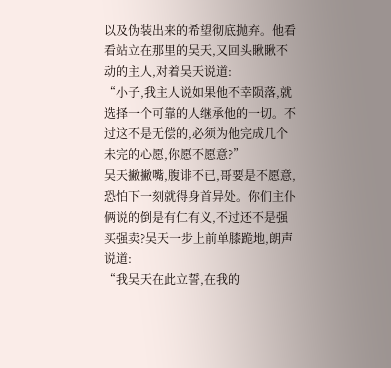以及伪装出来的希望彻底抛弃。他看看站立在那里的吴天,又回头瞅瞅不动的主人,对着吴天说道:
“小子,我主人说如果他不幸陨落,就选择一个可靠的人继承他的一切。不过这不是无偿的,必须为他完成几个未完的心愿,你愿不愿意?”
吴天撇撇嘴,腹诽不已,哥要是不愿意,恐怕下一刻就得身首异处。你们主仆俩说的倒是有仁有义,不过还不是强买强卖?吴天一步上前单膝跪地,朗声说道:
“我吴天在此立誓,在我的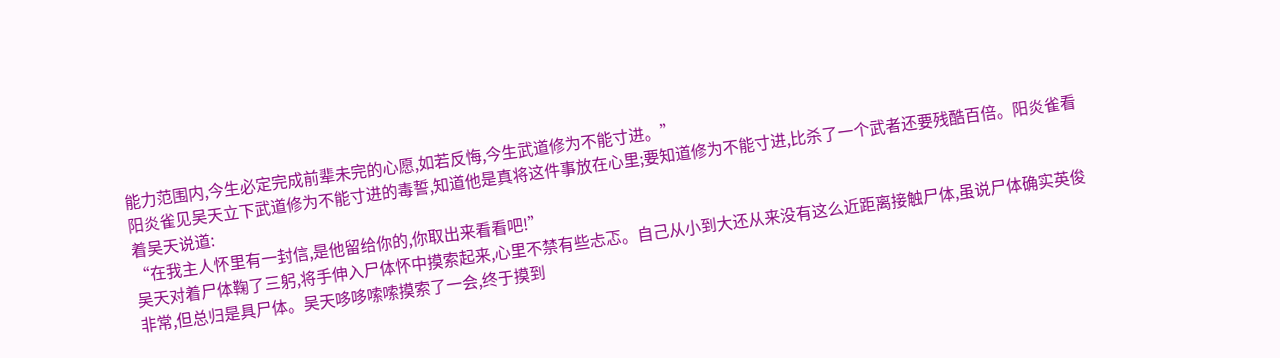能力范围内,今生必定完成前辈未完的心愿,如若反悔,今生武道修为不能寸进。”
阳炎雀见吴天立下武道修为不能寸进的毒誓,知道他是真将这件事放在心里;要知道修为不能寸进,比杀了一个武者还要残酷百倍。阳炎雀看着吴天说道:
“在我主人怀里有一封信,是他留给你的,你取出来看看吧!”
吴天对着尸体鞠了三躬,将手伸入尸体怀中摸索起来,心里不禁有些忐忑。自己从小到大还从来没有这么近距离接触尸体,虽说尸体确实英俊非常,但总归是具尸体。吴天哆哆嗦嗦摸索了一会,终于摸到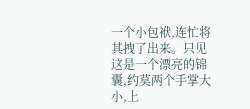一个小包袱,连忙将其拽了出来。只见这是一个漂亮的锦囊,约莫两个手掌大小,上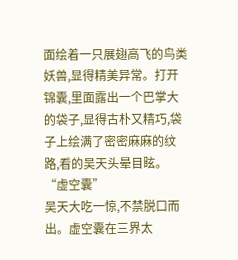面绘着一只展翅高飞的鸟类妖兽,显得精美异常。打开锦囊,里面露出一个巴掌大的袋子,显得古朴又精巧,袋子上绘满了密密麻麻的纹路,看的吴天头晕目眩。
“虚空囊”
吴天大吃一惊,不禁脱口而出。虚空囊在三界太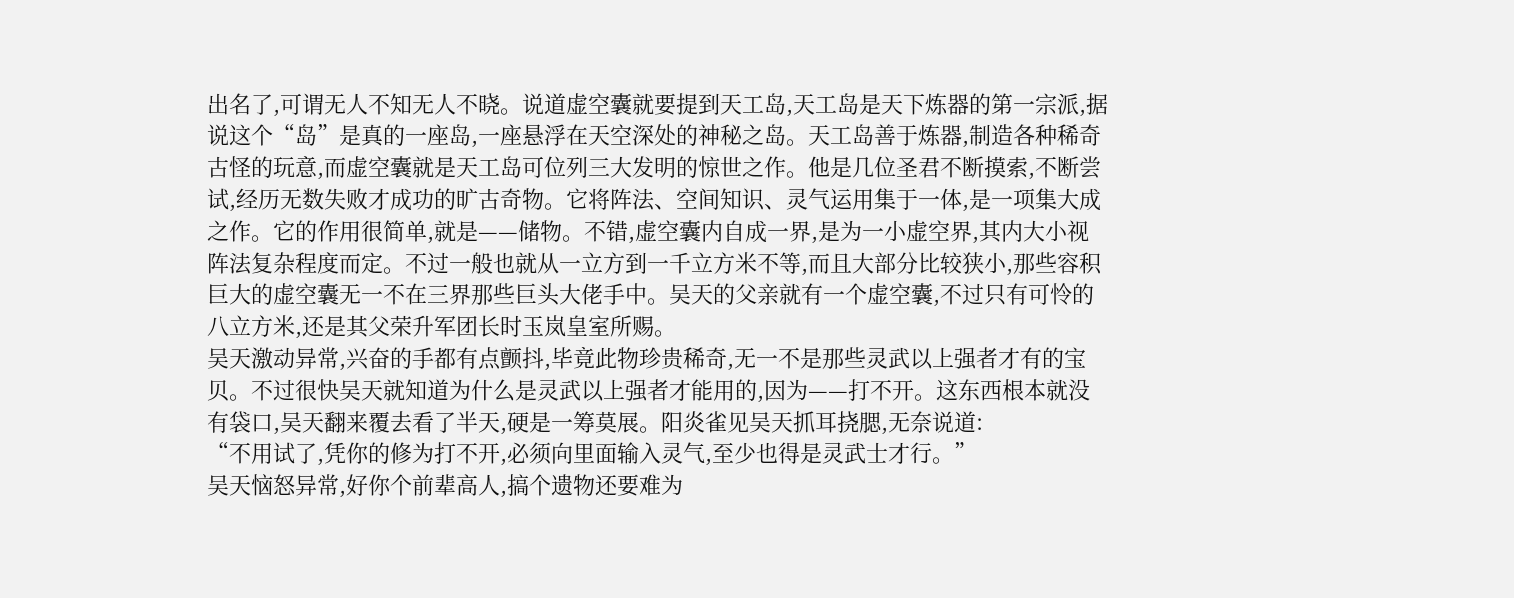出名了,可谓无人不知无人不晓。说道虚空囊就要提到天工岛,天工岛是天下炼器的第一宗派,据说这个“岛”是真的一座岛,一座悬浮在天空深处的神秘之岛。天工岛善于炼器,制造各种稀奇古怪的玩意,而虚空囊就是天工岛可位列三大发明的惊世之作。他是几位圣君不断摸索,不断尝试,经历无数失败才成功的旷古奇物。它将阵法、空间知识、灵气运用集于一体,是一项集大成之作。它的作用很简单,就是——储物。不错,虚空囊内自成一界,是为一小虚空界,其内大小视阵法复杂程度而定。不过一般也就从一立方到一千立方米不等,而且大部分比较狭小,那些容积巨大的虚空囊无一不在三界那些巨头大佬手中。吴天的父亲就有一个虚空囊,不过只有可怜的八立方米,还是其父荣升军团长时玉岚皇室所赐。
吴天激动异常,兴奋的手都有点颤抖,毕竟此物珍贵稀奇,无一不是那些灵武以上强者才有的宝贝。不过很快吴天就知道为什么是灵武以上强者才能用的,因为——打不开。这东西根本就没有袋口,吴天翻来覆去看了半天,硬是一筹莫展。阳炎雀见吴天抓耳挠腮,无奈说道:
“不用试了,凭你的修为打不开,必须向里面输入灵气,至少也得是灵武士才行。”
吴天恼怒异常,好你个前辈高人,搞个遗物还要难为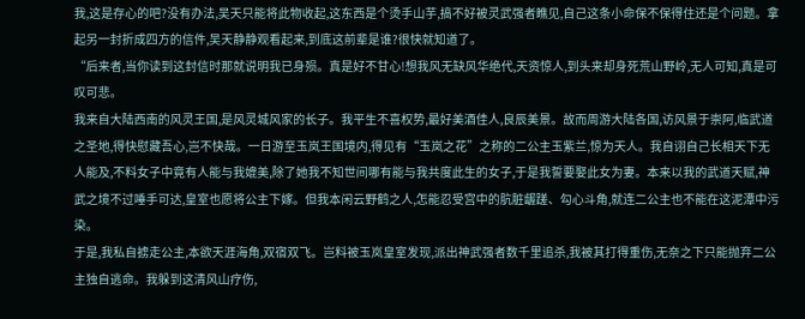我,这是存心的吧?没有办法,吴天只能将此物收起,这东西是个烫手山芋,搞不好被灵武强者瞧见,自己这条小命保不保得住还是个问题。拿起另一封折成四方的信件,吴天静静观看起来,到底这前辈是谁?很快就知道了。
“后来者,当你读到这封信时那就说明我已身殒。真是好不甘心!想我风无缺风华绝代,天资惊人,到头来却身死荒山野岭,无人可知,真是可叹可悲。
我来自大陆西南的风灵王国,是风灵城风家的长子。我平生不喜权势,最好美酒佳人,良辰美景。故而周游大陆各国,访风景于崇阿,临武道之圣地,得快慰藏吾心,岂不快哉。一日游至玉岚王国境内,得见有“玉岚之花”之称的二公主玉紫兰,惊为天人。我自诩自己长相天下无人能及,不料女子中竟有人能与我媲美,除了她我不知世间哪有能与我共度此生的女子,于是我誓要娶此女为妻。本来以我的武道天赋,神武之境不过唾手可达,皇室也愿将公主下嫁。但我本闲云野鹤之人,怎能忍受宫中的肮脏龌蹉、勾心斗角,就连二公主也不能在这泥潭中污染。
于是,我私自掳走公主,本欲天涯海角,双宿双飞。岂料被玉岚皇室发现,派出神武强者数千里追杀,我被其打得重伤,无奈之下只能抛弃二公主独自逃命。我躲到这清风山疗伤,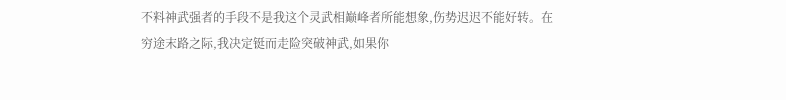不料神武强者的手段不是我这个灵武相巅峰者所能想象,伤势迟迟不能好转。在穷途末路之际,我决定铤而走险突破神武,如果你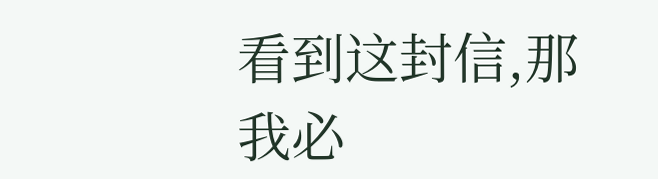看到这封信,那我必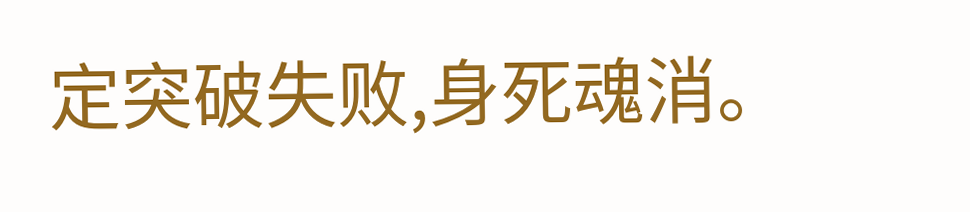定突破失败,身死魂消。